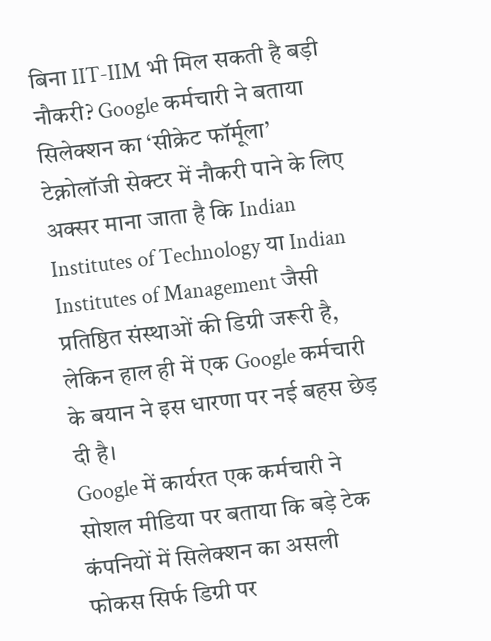बिना IIT-IIM भी मिल सकती है बड़ी नौकरी? Google कर्मचारी ने बताया सिलेक्शन का ‘सीक्रेट फॉर्मूला’
टेक्नोलॉजी सेक्टर में नौकरी पाने के लिए अक्सर माना जाता है कि Indian Institutes of Technology या Indian Institutes of Management जैसी प्रतिष्ठित संस्थाओं की डिग्री जरूरी है, लेकिन हाल ही में एक Google कर्मचारी के बयान ने इस धारणा पर नई बहस छेड़ दी है।
Google में कार्यरत एक कर्मचारी ने सोशल मीडिया पर बताया कि बड़े टेक कंपनियों में सिलेक्शन का असली फोकस सिर्फ डिग्री पर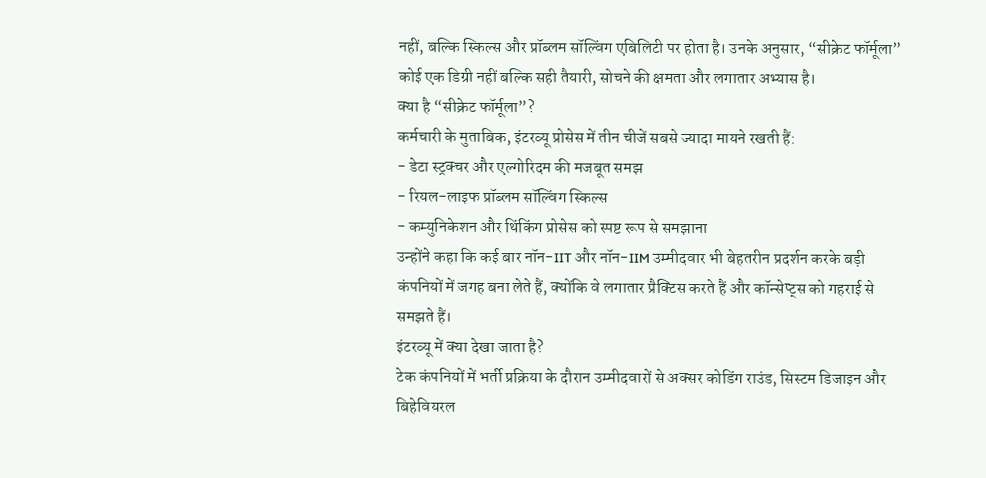नहीं, बल्कि स्किल्स और प्रॉब्लम सॉल्विंग एबिलिटी पर होता है। उनके अनुसार, “सीक्रेट फॉर्मूला” कोई एक डिग्री नहीं बल्कि सही तैयारी, सोचने की क्षमता और लगातार अभ्यास है।
क्या है “सीक्रेट फॉर्मूला”?
कर्मचारी के मुताबिक, इंटरव्यू प्रोसेस में तीन चीजें सबसे ज्यादा मायने रखती हैं:
- डेटा स्ट्रक्चर और एल्गोरिदम की मजबूत समझ
- रियल-लाइफ प्रॉब्लम सॉल्विंग स्किल्स
- कम्युनिकेशन और थिंकिंग प्रोसेस को स्पष्ट रूप से समझाना
उन्होंने कहा कि कई बार नॉन-IIT और नॉन-IIM उम्मीदवार भी बेहतरीन प्रदर्शन करके बड़ी कंपनियों में जगह बना लेते हैं, क्योंकि वे लगातार प्रैक्टिस करते हैं और कॉन्सेप्ट्स को गहराई से समझते हैं।
इंटरव्यू में क्या देखा जाता है?
टेक कंपनियों में भर्ती प्रक्रिया के दौरान उम्मीदवारों से अक्सर कोडिंग राउंड, सिस्टम डिजाइन और बिहेवियरल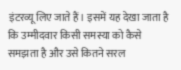इंटरव्यू लिए जाते हैं। इसमें यह देखा जाता है कि उम्मीदवार किसी समस्या को कैसे समझता है और उसे कितने सरल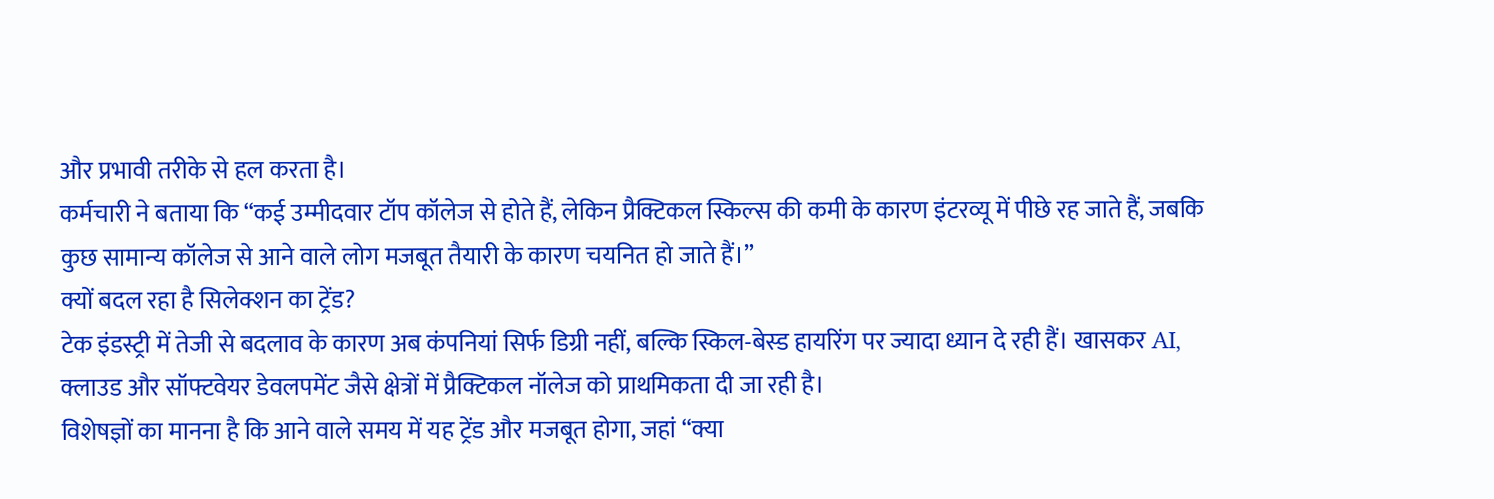और प्रभावी तरीके से हल करता है।
कर्मचारी ने बताया कि “कई उम्मीदवार टॉप कॉलेज से होते हैं, लेकिन प्रैक्टिकल स्किल्स की कमी के कारण इंटरव्यू में पीछे रह जाते हैं, जबकि कुछ सामान्य कॉलेज से आने वाले लोग मजबूत तैयारी के कारण चयनित हो जाते हैं।”
क्यों बदल रहा है सिलेक्शन का ट्रेंड?
टेक इंडस्ट्री में तेजी से बदलाव के कारण अब कंपनियां सिर्फ डिग्री नहीं, बल्कि स्किल-बेस्ड हायरिंग पर ज्यादा ध्यान दे रही हैं। खासकर AI, क्लाउड और सॉफ्टवेयर डेवलपमेंट जैसे क्षेत्रों में प्रैक्टिकल नॉलेज को प्राथमिकता दी जा रही है।
विशेषज्ञों का मानना है कि आने वाले समय में यह ट्रेंड और मजबूत होगा, जहां “क्या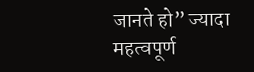जानते हो” ज्यादा महत्वपूर्ण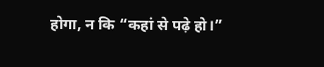होगा, न कि “कहां से पढ़े हो।”